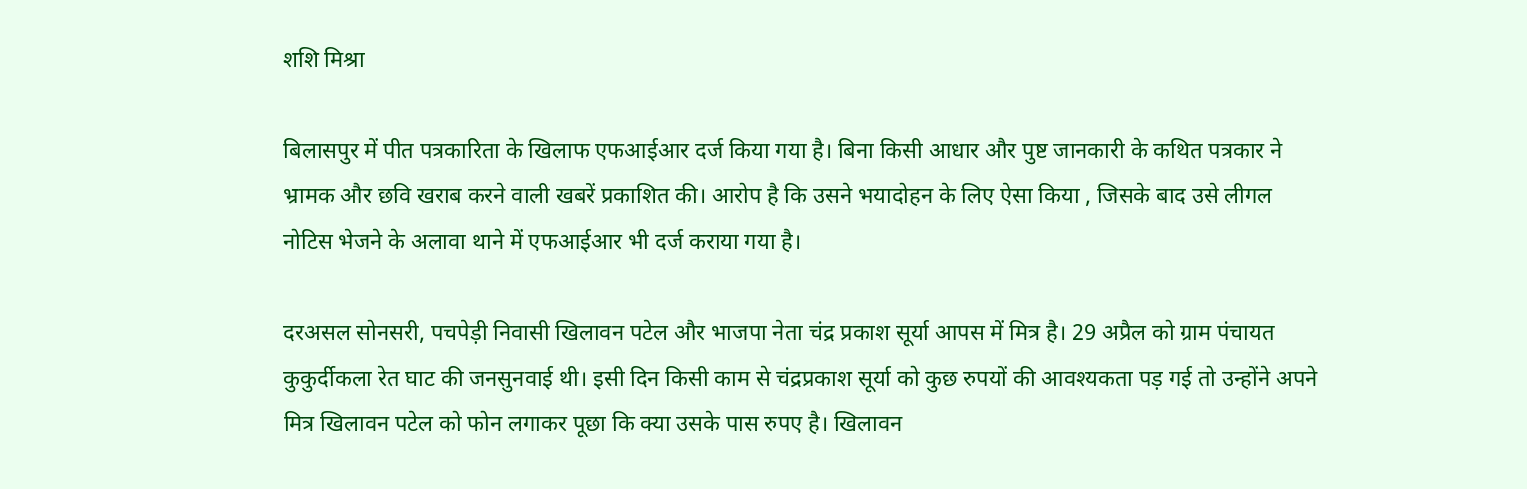शशि मिश्रा

बिलासपुर में पीत पत्रकारिता के खिलाफ एफआईआर दर्ज किया गया है। बिना किसी आधार और पुष्ट जानकारी के कथित पत्रकार ने भ्रामक और छवि खराब करने वाली खबरें प्रकाशित की। आरोप है कि उसने भयादोहन के लिए ऐसा किया , जिसके बाद उसे लीगल नोटिस भेजने के अलावा थाने में एफआईआर भी दर्ज कराया गया है।

दरअसल सोनसरी, पचपेड़ी निवासी खिलावन पटेल और भाजपा नेता चंद्र प्रकाश सूर्या आपस में मित्र है। 29 अप्रैल को ग्राम पंचायत कुकुर्दीकला रेत घाट की जनसुनवाई थी। इसी दिन किसी काम से चंद्रप्रकाश सूर्या को कुछ रुपयों की आवश्यकता पड़ गई तो उन्होंने अपने मित्र खिलावन पटेल को फोन लगाकर पूछा कि क्या उसके पास रुपए है। खिलावन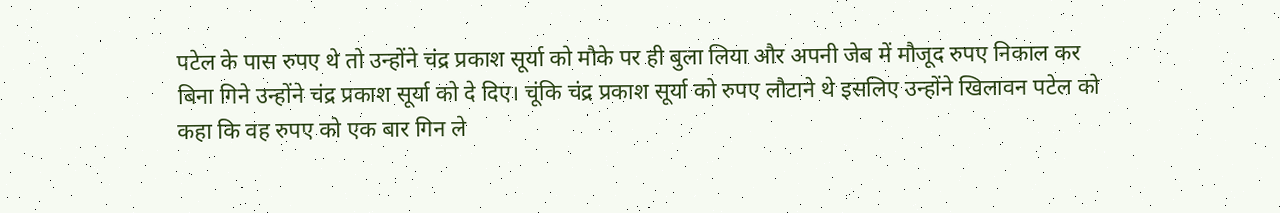पटेल के पास रुपए थे तो उन्होंने चंद्र प्रकाश सूर्या को मौके पर ही बुला लिया और अपनी जेब में मौजूद रुपए निकाल कर बिना गिने उन्होंने चंद्र प्रकाश सूर्या को दे दिए। चूंकि चंद्र प्रकाश सूर्या को रुपए लौटाने थे इसलिए उन्होंने खिलावन पटेल को कहा कि वह रुपए को एक बार गिन ले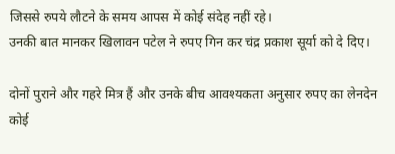जिससे रुपये लौटने के समय आपस में कोई संदेह नहीं रहे।
उनकी बात मानकर खिलावन पटेल ने रुपए गिन कर चंद्र प्रकाश सूर्या को दे दिए।

दोनों पुराने और गहरे मित्र हैं और उनके बीच आवश्यकता अनुसार रुपए का लेनदेन कोई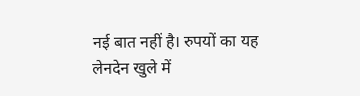नई बात नहीं है। रुपयों का यह लेनदेन खुले में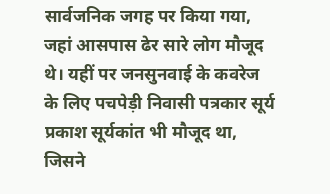सार्वजनिक जगह पर किया गया, जहां आसपास ढेर सारे लोग मौजूद थे। यहीं पर जनसुनवाई के कवरेज के लिए पचपेड़ी निवासी पत्रकार सूर्य प्रकाश सूर्यकांत भी मौजूद था, जिसने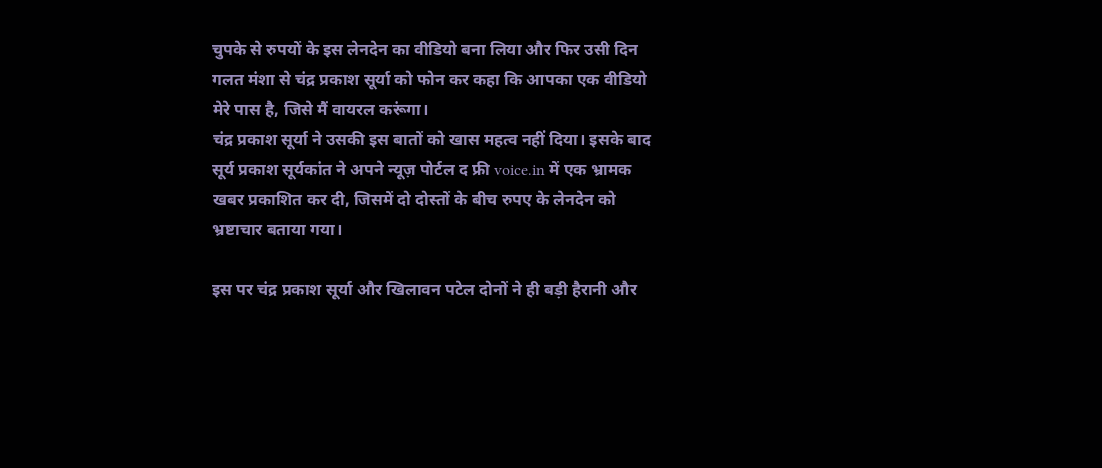चुपके से रुपयों के इस लेनदेन का वीडियो बना लिया और फिर उसी दिन गलत मंशा से चंद्र प्रकाश सूर्या को फोन कर कहा कि आपका एक वीडियो मेरे पास है, जिसे मैं वायरल करूंगा।
चंद्र प्रकाश सूर्या ने उसकी इस बातों को खास महत्व नहीं दिया। इसके बाद सूर्य प्रकाश सूर्यकांत ने अपने न्यूज़ पोर्टल द फ्री voice.in में एक भ्रामक खबर प्रकाशित कर दी, जिसमें दो दोस्तों के बीच रुपए के लेनदेन को भ्रष्टाचार बताया गया।

इस पर चंद्र प्रकाश सूर्या और खिलावन पटेल दोनों ने ही बड़ी हैरानी और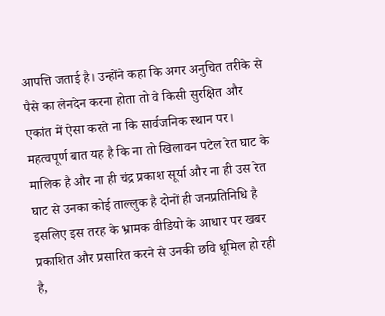आपत्ति जताई है। उन्होंने कहा कि अगर अनुचित तरीके से पैसे का लेनदेन करना होता तो वे किसी सुरक्षित और एकांत में ऐसा करते ना कि सार्वजनिक स्थान पर।
महत्वपूर्ण बात यह है कि ना तो खिलावन पटेल रेत घाट के मालिक है और ना ही चंद्र प्रकाश सूर्या और ना ही उस रेत घाट से उनका कोई ताल्लुक है दोनों ही जनप्रतिनिधि है इसलिए इस तरह के भ्रामक वीडियो के आधार पर खबर प्रकाशित और प्रसारित करने से उनकी छवि धूमिल हो रही है,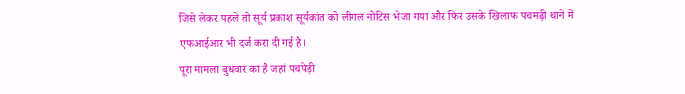जिसे लेकर पहले तो सूर्य प्रकाश सूर्यकांत को लीगल नोटिस भेजा गया और फिर उसके खिलाफ पचमढ़ी थाने में एफआईआर भी दर्ज करा दी गई है।
पूरा मामला बुधवार का है जहां पचपेड़ी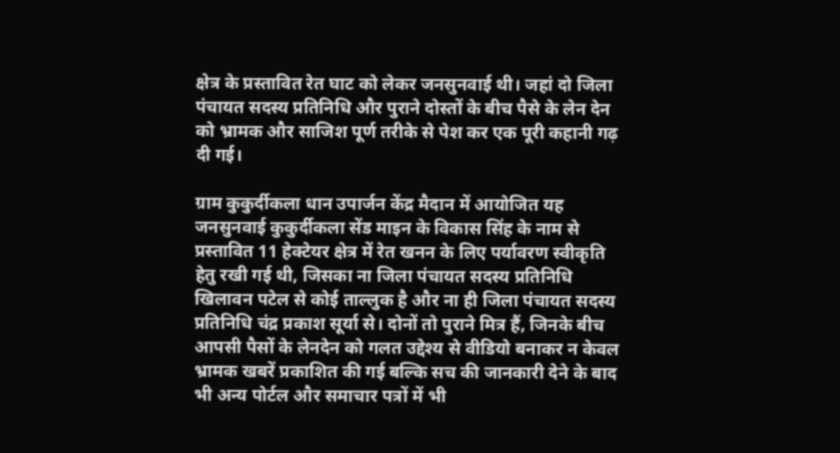क्षेत्र के प्रस्तावित रेत घाट को लेकर जनसुनवाई थी। जहां दो जिला पंचायत सदस्य प्रतिनिधि और पुराने दोस्तों के बीच पैसे के लेन देन को भ्रामक और साजिश पूर्ण तरीके से पेश कर एक पूरी कहानी गढ़ दी गई।

ग्राम कुकुर्दीकला धान उपार्जन केंद्र मैदान में आयोजित यह जनसुनवाई कुकुर्दीकला सेंड माइन के विकास सिंह के नाम से प्रस्तावित 11 हेक्टेयर क्षेत्र में रेत खनन के लिए पर्यावरण स्वीकृति हेतु रखी गई थी, जिसका ना जिला पंचायत सदस्य प्रतिनिधि खिलावन पटेल से कोई ताल्लुक है और ना ही जिला पंचायत सदस्य प्रतिनिधि चंद्र प्रकाश सूर्या से। दोनों तो पुराने मित्र हैं, जिनके बीच आपसी पैसों के लेनदेन को गलत उद्देश्य से वीडियो बनाकर न केवल भ्रामक खबरें प्रकाशित की गई बल्कि सच की जानकारी देने के बाद भी अन्य पोर्टल और समाचार पत्रों में भी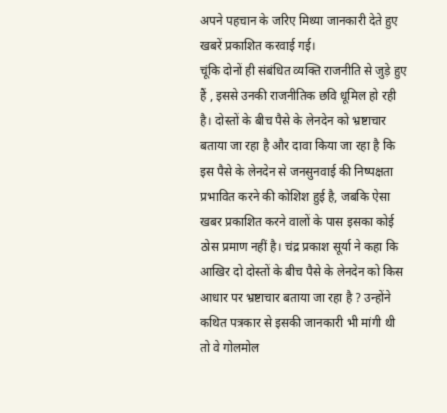अपने पहचान के जरिए मिथ्या जानकारी देते हुए खबरें प्रकाशित करवाई गई।
चूंकि दोनों ही संबंधित व्यक्ति राजनीति से जुड़े हुए हैं , इससे उनकी राजनीतिक छवि धूमिल हो रही है। दोस्तों के बीच पैसे के लेनदेन को भ्रष्टाचार बताया जा रहा है और दावा किया जा रहा है कि इस पैसे के लेनदेन से जनसुनवाई की निष्पक्षता प्रभावित करने की कोशिश हुई है, जबकि ऐसा खबर प्रकाशित करने वालों के पास इसका कोई ठोस प्रमाण नहीं है। चंद्र प्रकाश सूर्या ने कहा कि आखिर दो दोस्तों के बीच पैसे के लेनदेन को किस आधार पर भ्रष्टाचार बताया जा रहा है ? उन्होंने कथित पत्रकार से इसकी जानकारी भी मांगी थी तो वे गोलमोल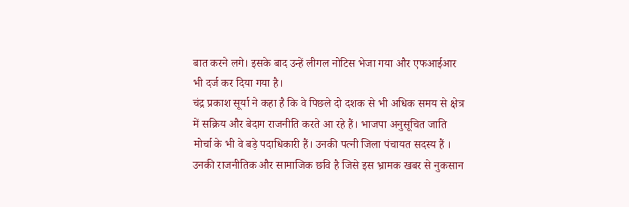बात करने लगे। इसके बाद उन्हें लीगल नोटिस भेजा गया और एफआईआर भी दर्ज कर दिया गया है।
चंद्र प्रकाश सूर्या ने कहा है कि वे पिछले दो दशक से भी अधिक समय से क्षेत्र में सक्रिय और बेदाग राजनीति करते आ रहे हैं। भाजपा अनुसूचित जाति मोर्चा के भी वे बड़े पदाधिकारी हैं। उनकी पत्नी जिला पंचायत सदस्य हैं । उनकी राजनीतिक और सामाजिक छवि है जिसे इस भ्रामक खबर से नुकसान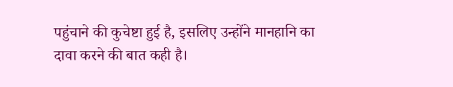पहुंचाने की कुचेष्टा हुई है, इसलिए उन्होंने मानहानि का दावा करने की बात कही है।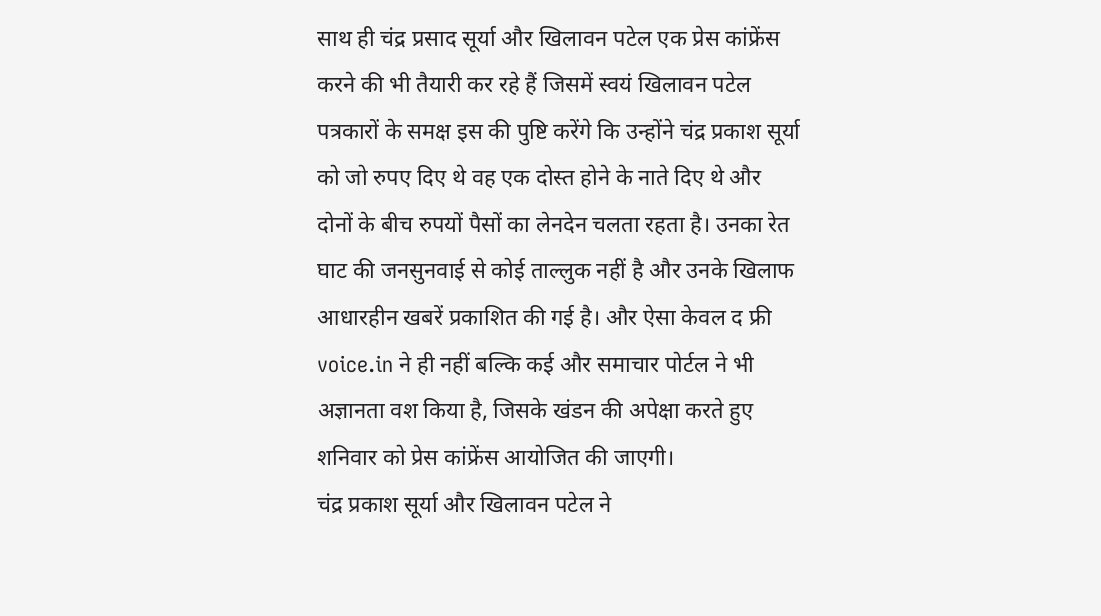साथ ही चंद्र प्रसाद सूर्या और खिलावन पटेल एक प्रेस कांफ्रेंस करने की भी तैयारी कर रहे हैं जिसमें स्वयं खिलावन पटेल पत्रकारों के समक्ष इस की पुष्टि करेंगे कि उन्होंने चंद्र प्रकाश सूर्या को जो रुपए दिए थे वह एक दोस्त होने के नाते दिए थे और दोनों के बीच रुपयों पैसों का लेनदेन चलता रहता है। उनका रेत घाट की जनसुनवाई से कोई ताल्लुक नहीं है और उनके खिलाफ आधारहीन खबरें प्रकाशित की गई है। और ऐसा केवल द फ्री voice.in ने ही नहीं बल्कि कई और समाचार पोर्टल ने भी अज्ञानता वश किया है, जिसके खंडन की अपेक्षा करते हुए शनिवार को प्रेस कांफ्रेंस आयोजित की जाएगी।
चंद्र प्रकाश सूर्या और खिलावन पटेल ने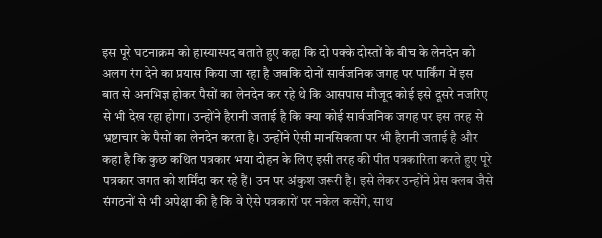इस पूरे घटनाक्रम को हास्यास्पद बताते हुए कहा कि दो पक्के दोस्तों के बीच के लेनदेन को अलग रंग देने का प्रयास किया जा रहा है जबकि दोनों सार्वजनिक जगह पर पार्किंग में इस बात से अनभिज्ञ होकर पैसों का लेनदेन कर रहे थे कि आसपास मौजूद कोई इसे दूसरे नजरिए से भी देख रहा होगा। उन्होंने हैरानी जताई है कि क्या कोई सार्वजनिक जगह पर इस तरह से भ्रष्टाचार के पैसों का लेनदेन करता है। उन्होंने ऐसी मानसिकता पर भी हैरानी जताई है और कहा है कि कुछ कथित पत्रकार भया दोहन के लिए इसी तरह की पीत पत्रकारिता करते हुए पूरे पत्रकार जगत को शर्मिंदा कर रहे हैं। उन पर अंकुश जरूरी है। इसे लेकर उन्होंने प्रेस क्लब जैसे संगठनों से भी अपेक्षा की है कि वे ऐसे पत्रकारों पर नकेल कसेंगे, साथ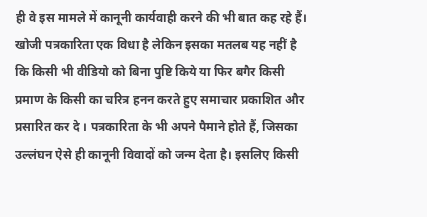ही वे इस मामले में कानूनी कार्यवाही करने की भी बात कह रहे हैं।
खोजी पत्रकारिता एक विधा है लेकिन इसका मतलब यह नहीं है कि किसी भी वीडियो को बिना पुष्टि किये या फिर बगैर किसी प्रमाण के किसी का चरित्र हनन करते हुए समाचार प्रकाशित और प्रसारित कर दे । पत्रकारिता के भी अपने पैमाने होते हैं, जिसका उल्लंघन ऐसे ही कानूनी विवादों को जन्म देता है। इसलिए किसी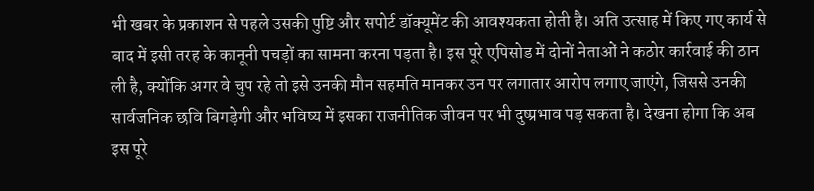भी खबर के प्रकाशन से पहले उसकी पुष्टि और सपोर्ट डॉक्यूमेंट की आवश्यकता होती है। अति उत्साह में किए गए कार्य से बाद में इसी तरह के कानूनी पचड़ों का सामना करना पड़ता है। इस पूरे एपिसोड में दोनों नेताओं ने कठोर कार्रवाई की ठान ली है, क्योंकि अगर वे चुप रहे तो इसे उनकी मौन सहमति मानकर उन पर लगातार आरोप लगाए जाएंगे, जिससे उनकी सार्वजनिक छवि बिगड़ेगी और भविष्य में इसका राजनीतिक जीवन पर भी दुष्प्रभाव पड़ सकता है। देखना होगा कि अब इस पूरे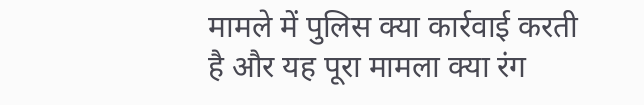मामले में पुलिस क्या कार्रवाई करती है और यह पूरा मामला क्या रंग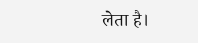लेता है।